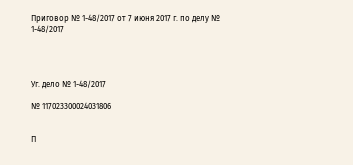Приговор № 1-48/2017 от 7 июня 2017 г. по делу № 1-48/2017




Уг. дело № 1-48/2017

№ 117023300024031806


П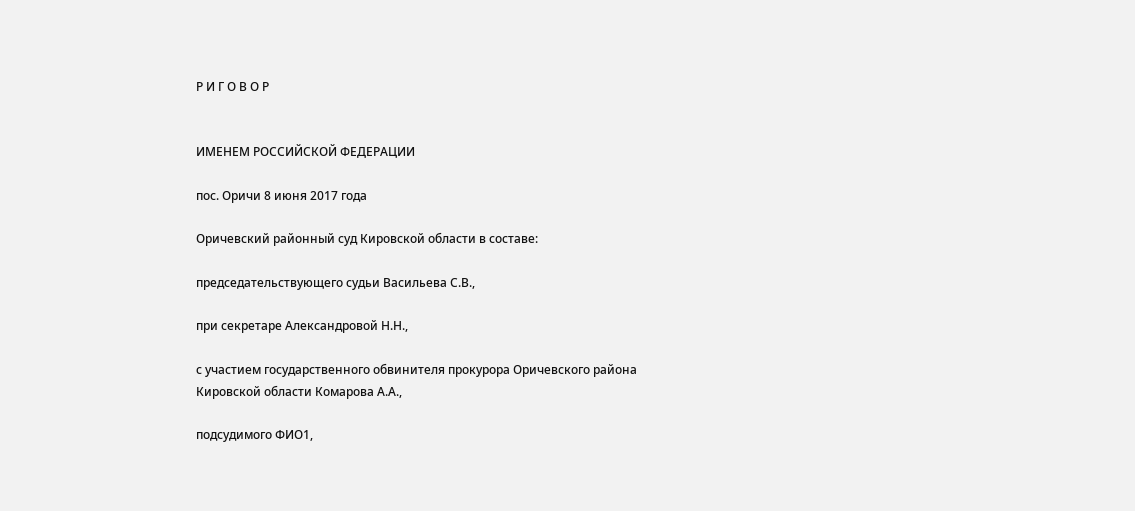Р И Г О В О Р


ИМЕНЕМ РОССИЙСКОЙ ФЕДЕРАЦИИ

пос. Оричи 8 июня 2017 года

Оричевский районный суд Кировской области в составе:

председательствующего судьи Васильева С.В.,

при секретаре Александровой Н.Н.,

с участием государственного обвинителя прокурора Оричевского района Кировской области Комарова А.А.,

подсудимого ФИО1,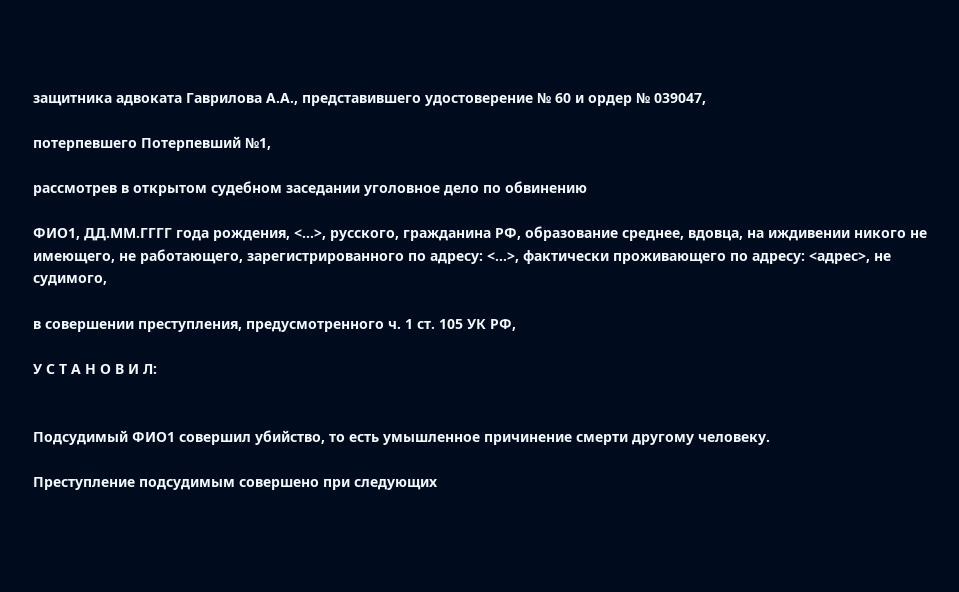защитника адвоката Гаврилова А.А., представившего удостоверение № 60 и ордер № 039047,

потерпевшего Потерпевший №1,

рассмотрев в открытом судебном заседании уголовное дело по обвинению

ФИО1, ДД.ММ.ГГГГ года рождения, <...>, русского, гражданина РФ, образование среднее, вдовца, на иждивении никого не имеющего, не работающего, зарегистрированного по адресу: <...>, фактически проживающего по адресу: <адрес>, не судимого,

в совершении преступления, предусмотренного ч. 1 ст. 105 УК РФ,

У С Т А Н О В И Л:


Подсудимый ФИО1 совершил убийство, то есть умышленное причинение смерти другому человеку.

Преступление подсудимым совершено при следующих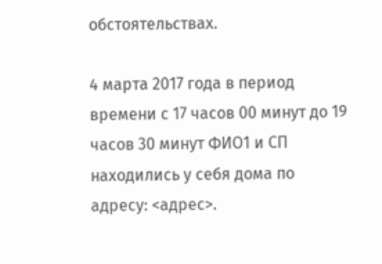обстоятельствах.

4 марта 2017 года в период времени с 17 часов 00 минут до 19 часов 30 минут ФИО1 и СП находились у себя дома по адресу: <адрес>.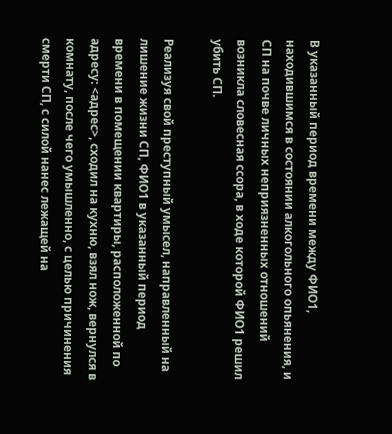В указанный период времени между ФИО1, находившимся в состоянии алкогольного опьянения, и СП на почве личных неприязненных отношений возникла словесная ссора, в ходе которой ФИО1 решил убить СП.

Реализуя свой преступный умысел, направленный на лишение жизни СП, ФИО1 в указанный период времени в помещении квартиры, расположенной по адресу: <адрес>, сходил на кухню, взял нож, вернулся в комнату, после чего умышленно, с целью причинения смерти СП, с силой нанес лежащей на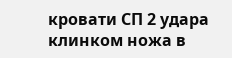кровати СП 2 удара клинком ножа в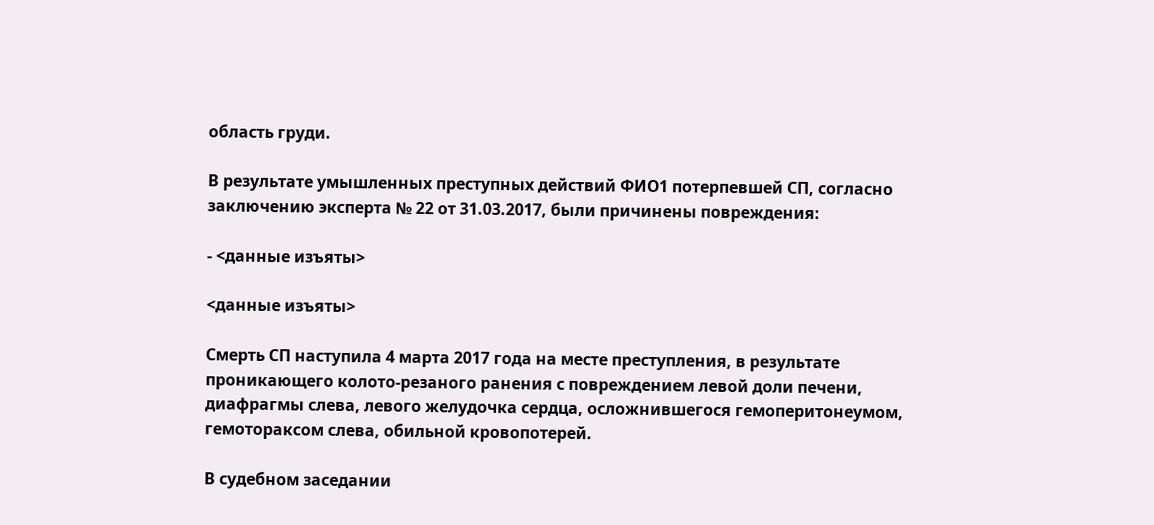область груди.

В результате умышленных преступных действий ФИО1 потерпевшей СП, согласно заключению эксперта № 22 от 31.03.2017, были причинены повреждения:

- <данные изъяты>

<данные изъяты>

Смерть СП наступила 4 марта 2017 года на месте преступления, в результате проникающего колото-резаного ранения с повреждением левой доли печени, диафрагмы слева, левого желудочка сердца, осложнившегося гемоперитонеумом, гемотораксом слева, обильной кровопотерей.

В судебном заседании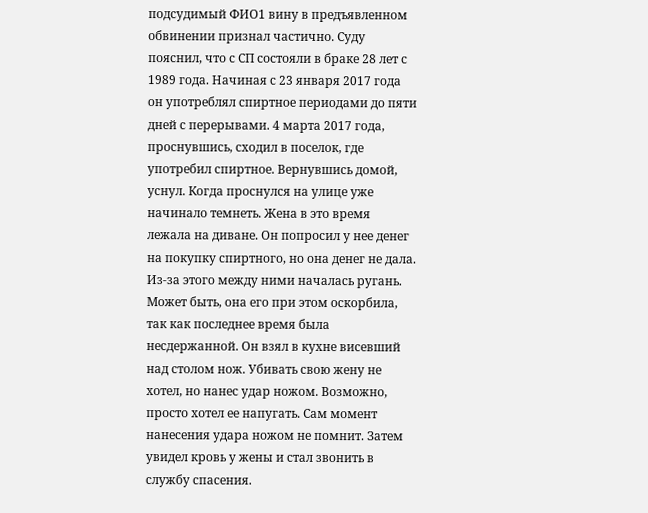подсудимый ФИО1 вину в предъявленном обвинении признал частично. Суду пояснил, что с СП состояли в браке 28 лет с 1989 года. Начиная с 23 января 2017 года он употреблял спиртное периодами до пяти дней с перерывами. 4 марта 2017 года, проснувшись, сходил в поселок, где употребил спиртное. Вернувшись домой, уснул. Когда проснулся на улице уже начинало темнеть. Жена в это время лежала на диване. Он попросил у нее денег на покупку спиртного, но она денег не дала. Из-за этого между ними началась ругань. Может быть, она его при этом оскорбила, так как последнее время была несдержанной. Он взял в кухне висевший над столом нож. Убивать свою жену не хотел, но нанес удар ножом. Возможно, просто хотел ее напугать. Сам момент нанесения удара ножом не помнит. Затем увидел кровь у жены и стал звонить в службу спасения.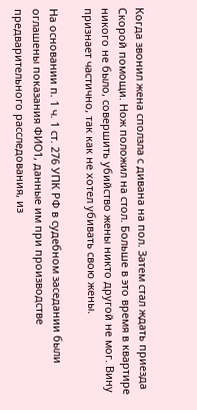Когда звонил жена сползла с дивана на пол. Затем стал ждать приезда Скорой помощи. Нож положил на стол. Больше в это время в квартире никого не было, совершить убийство жены никто другой не мог. Вину признает частично, так как не хотел убивать свою жены.

На основании п. 1 ч. 1 ст. 276 УПК РФ в судебном заседании были оглашены показания ФИО1, данные им при производстве предварительного расследования, из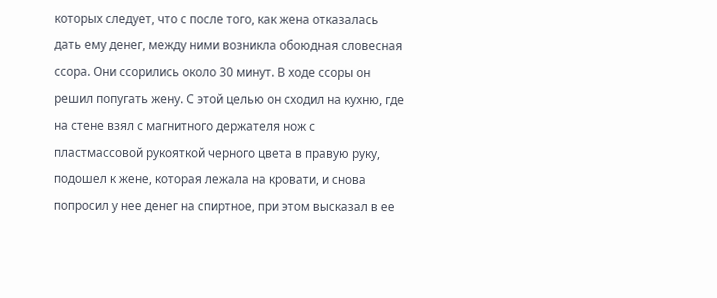которых следует, что с после того, как жена отказалась дать ему денег, между ними возникла обоюдная словесная ссора. Они ссорились около 30 минут. В ходе ссоры он решил попугать жену. С этой целью он сходил на кухню, где на стене взял с магнитного держателя нож с пластмассовой рукояткой черного цвета в правую руку, подошел к жене, которая лежала на кровати, и снова попросил у нее денег на спиртное, при этом высказал в ее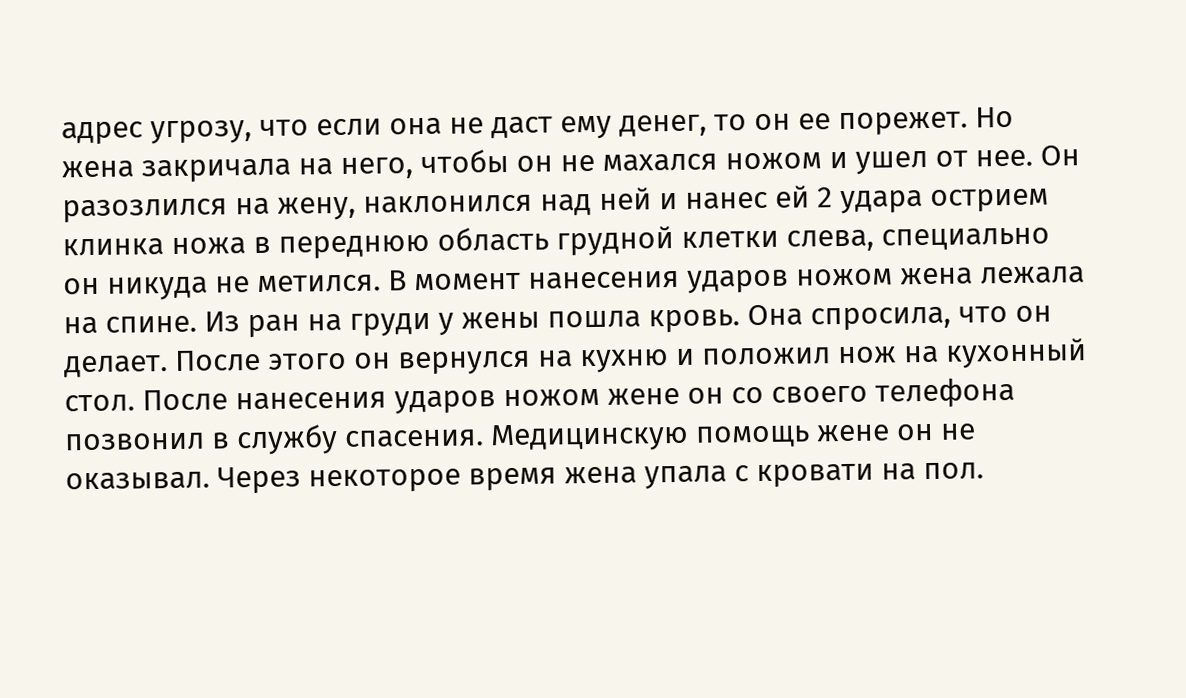адрес угрозу, что если она не даст ему денег, то он ее порежет. Но жена закричала на него, чтобы он не махался ножом и ушел от нее. Он разозлился на жену, наклонился над ней и нанес ей 2 удара острием клинка ножа в переднюю область грудной клетки слева, специально он никуда не метился. В момент нанесения ударов ножом жена лежала на спине. Из ран на груди у жены пошла кровь. Она спросила, что он делает. После этого он вернулся на кухню и положил нож на кухонный стол. После нанесения ударов ножом жене он со своего телефона позвонил в службу спасения. Медицинскую помощь жене он не оказывал. Через некоторое время жена упала с кровати на пол.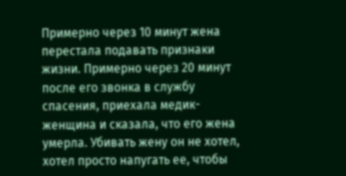Примерно через 10 минут жена перестала подавать признаки жизни. Примерно через 20 минут после его звонка в службу спасения, приехала медик-женщина и сказала, что его жена умерла. Убивать жену он не хотел, хотел просто напугать ее, чтобы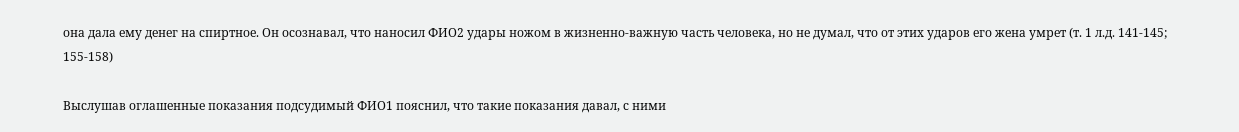она дала ему денег на спиртное. Он осознавал, что наносил ФИО2 удары ножом в жизненно-важную часть человека, но не думал, что от этих ударов его жена умрет (т. 1 л.д. 141-145; 155-158)

Выслушав оглашенные показания подсудимый ФИО1 пояснил, что такие показания давал, с ними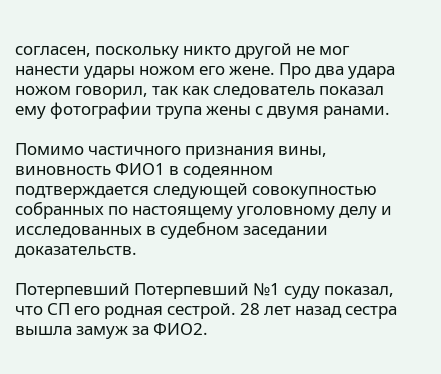согласен, поскольку никто другой не мог нанести удары ножом его жене. Про два удара ножом говорил, так как следователь показал ему фотографии трупа жены с двумя ранами.

Помимо частичного признания вины, виновность ФИО1 в содеянном подтверждается следующей совокупностью собранных по настоящему уголовному делу и исследованных в судебном заседании доказательств.

Потерпевший Потерпевший №1 суду показал, что СП его родная сестрой. 28 лет назад сестра вышла замуж за ФИО2.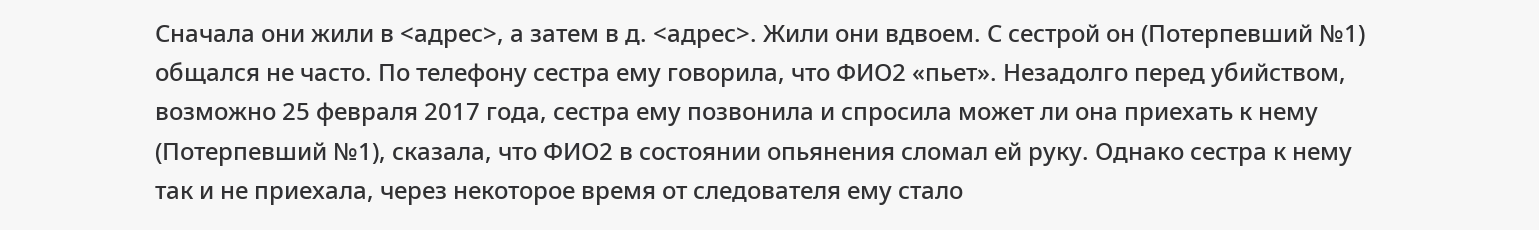Сначала они жили в <адрес>, а затем в д. <адрес>. Жили они вдвоем. С сестрой он (Потерпевший №1) общался не часто. По телефону сестра ему говорила, что ФИО2 «пьет». Незадолго перед убийством, возможно 25 февраля 2017 года, сестра ему позвонила и спросила может ли она приехать к нему (Потерпевший №1), сказала, что ФИО2 в состоянии опьянения сломал ей руку. Однако сестра к нему так и не приехала, через некоторое время от следователя ему стало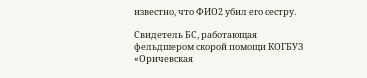известно, что ФИО2 убил его сестру.

Свидетель БС, работающая фельдшером скорой помощи КОГБУЗ «Оричевская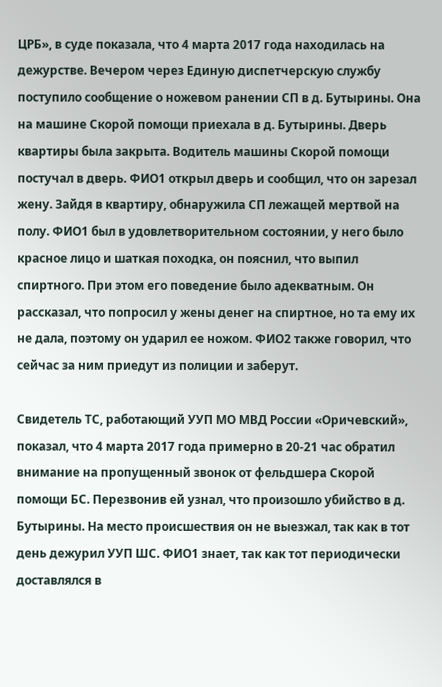ЦРБ», в суде показала, что 4 марта 2017 года находилась на дежурстве. Вечером через Единую диспетчерскую службу поступило сообщение о ножевом ранении СП в д. Бутырины. Она на машине Скорой помощи приехала в д. Бутырины. Дверь квартиры была закрыта. Водитель машины Скорой помощи постучал в дверь. ФИО1 открыл дверь и сообщил, что он зарезал жену. Зайдя в квартиру, обнаружила СП лежащей мертвой на полу. ФИО1 был в удовлетворительном состоянии, у него было красное лицо и шаткая походка, он пояснил, что выпил спиртного. При этом его поведение было адекватным. Он рассказал, что попросил у жены денег на спиртное, но та ему их не дала, поэтому он ударил ее ножом. ФИО2 также говорил, что сейчас за ним приедут из полиции и заберут.

Свидетель ТС, работающий УУП МО МВД России «Оричевский», показал, что 4 марта 2017 года примерно в 20-21 час обратил внимание на пропущенный звонок от фельдшера Скорой помощи БС. Перезвонив ей узнал, что произошло убийство в д. Бутырины. На место происшествия он не выезжал, так как в тот день дежурил УУП ШС. ФИО1 знает, так как тот периодически доставлялся в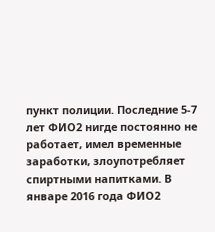пункт полиции. Последние 5-7 лет ФИО2 нигде постоянно не работает, имел временные заработки, злоупотребляет спиртными напитками. В январе 2016 года ФИО2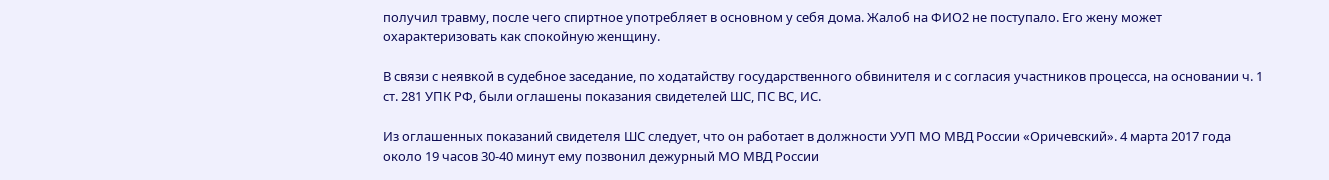получил травму, после чего спиртное употребляет в основном у себя дома. Жалоб на ФИО2 не поступало. Его жену может охарактеризовать как спокойную женщину.

В связи с неявкой в судебное заседание, по ходатайству государственного обвинителя и с согласия участников процесса, на основании ч. 1 ст. 281 УПК РФ, были оглашены показания свидетелей ШС, ПС ВС, ИС.

Из оглашенных показаний свидетеля ШС следует, что он работает в должности УУП МО МВД России «Оричевский». 4 марта 2017 года около 19 часов 30-40 минут ему позвонил дежурный МО МВД России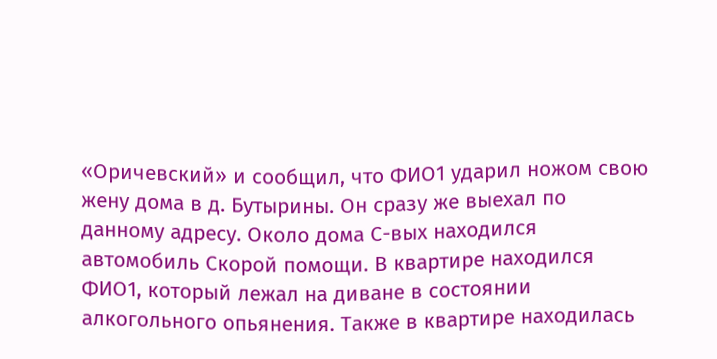«Оричевский» и сообщил, что ФИО1 ударил ножом свою жену дома в д. Бутырины. Он сразу же выехал по данному адресу. Около дома С-вых находился автомобиль Скорой помощи. В квартире находился ФИО1, который лежал на диване в состоянии алкогольного опьянения. Также в квартире находилась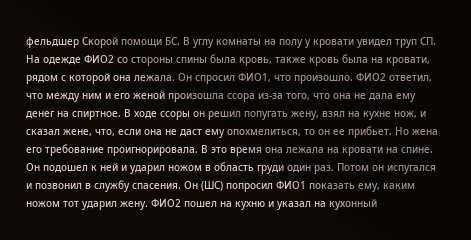фельдшер Скорой помощи БС. В углу комнаты на полу у кровати увидел труп СП. На одежде ФИО2 со стороны спины была кровь, также кровь была на кровати, рядом с которой она лежала. Он спросил ФИО1, что произошло. ФИО2 ответил, что между ним и его женой произошла ссора из-за того, что она не дала ему денег на спиртное. В ходе ссоры он решил попугать жену, взял на кухне нож, и сказал жене, что, если она не даст ему опохмелиться, то он ее прибьет. Но жена его требование проигнорировала. В это время она лежала на кровати на спине. Он подошел к ней и ударил ножом в область груди один раз. Потом он испугался и позвонил в службу спасения. Он (ШС) попросил ФИО1 показать ему, каким ножом тот ударил жену. ФИО2 пошел на кухню и указал на кухонный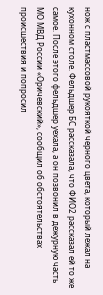нож с пластмассовой рукояткой черного цвета, который лежал на кухонном столе. Фельдшер БС рассказала, что ФИО2 рассказал ей то же самое. После этого фельдшер уехала, а он позвонил в дежурную часть МО МВД России «Оричевский», сообщил об обстоятельствах происшествия и попросил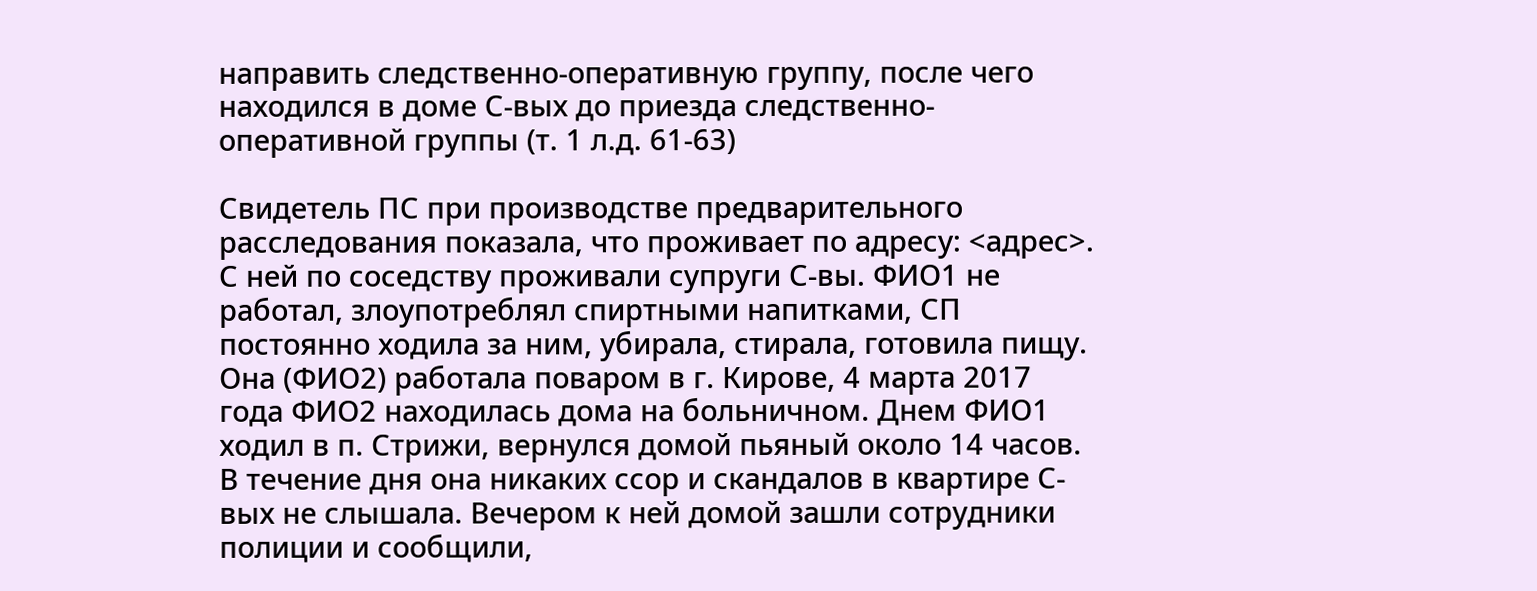направить следственно-оперативную группу, после чего находился в доме С-вых до приезда следственно-оперативной группы (т. 1 л.д. 61-63)

Свидетель ПС при производстве предварительного расследования показала, что проживает по адресу: <адрес>. С ней по соседству проживали супруги С-вы. ФИО1 не работал, злоупотреблял спиртными напитками, СП постоянно ходила за ним, убирала, стирала, готовила пищу. Она (ФИО2) работала поваром в г. Кирове, 4 марта 2017 года ФИО2 находилась дома на больничном. Днем ФИО1 ходил в п. Стрижи, вернулся домой пьяный около 14 часов. В течение дня она никаких ссор и скандалов в квартире С-вых не слышала. Вечером к ней домой зашли сотрудники полиции и сообщили,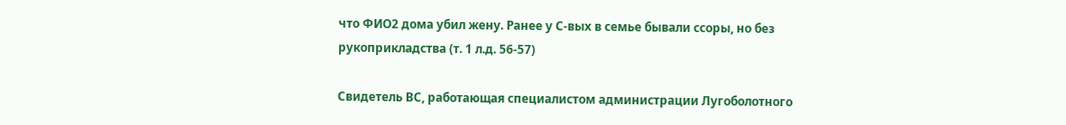что ФИО2 дома убил жену. Ранее у С-вых в семье бывали ссоры, но без рукоприкладства (т. 1 л.д. 56-57)

Свидетель ВС, работающая специалистом администрации Лугоболотного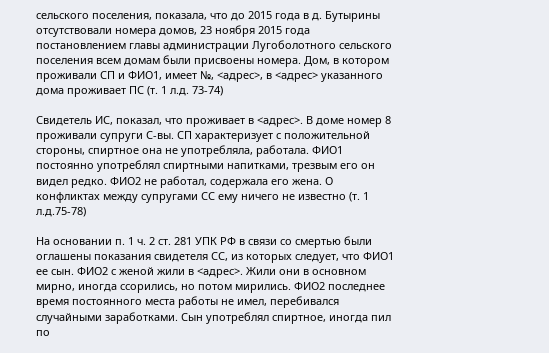сельского поселения, показала, что до 2015 года в д. Бутырины отсутствовали номера домов, 23 ноября 2015 года постановлением главы администрации Лугоболотного сельского поселения всем домам были присвоены номера. Дом, в котором проживали СП и ФИО1, имеет №, <адрес>, в <адрес> указанного дома проживает ПС (т. 1 л.д. 73-74)

Свидетель ИС, показал, что проживает в <адрес>. В доме номер 8 проживали супруги С-вы. СП характеризует с положительной стороны, спиртное она не употребляла, работала. ФИО1 постоянно употреблял спиртными напитками, трезвым его он видел редко. ФИО2 не работал, содержала его жена. О конфликтах между супругами СС ему ничего не известно (т. 1 л.д.75-78)

На основании п. 1 ч. 2 ст. 281 УПК РФ в связи со смертью были оглашены показания свидетеля СС, из которых следует, что ФИО1 ее сын. ФИО2 с женой жили в <адрес>. Жили они в основном мирно, иногда ссорились, но потом мирились. ФИО2 последнее время постоянного места работы не имел, перебивался случайными заработками. Сын употреблял спиртное, иногда пил по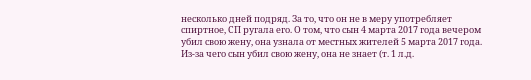несколько дней подряд. За то, что он не в меру употребляет спиртное, СП ругала его. О том, что сын 4 марта 2017 года вечером убил свою жену, она узнала от местных жителей 5 марта 2017 года. Из-за чего сын убил свою жену, она не знает (т. 1 л.д.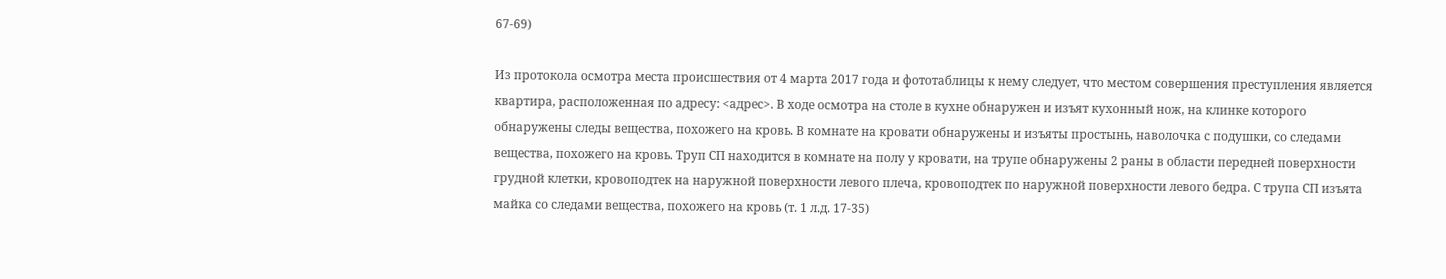67-69)

Из протокола осмотра места происшествия от 4 марта 2017 года и фототаблицы к нему следует, что местом совершения преступления является квартира, расположенная по адресу: <адрес>. В ходе осмотра на столе в кухне обнаружен и изъят кухонный нож, на клинке которого обнаружены следы вещества, похожего на кровь. В комнате на кровати обнаружены и изъяты простынь, наволочка с подушки, со следами вещества, похожего на кровь. Труп СП находится в комнате на полу у кровати, на трупе обнаружены 2 раны в области передней поверхности грудной клетки, кровоподтек на наружной поверхности левого плеча, кровоподтек по наружной поверхности левого бедра. С трупа СП изъята майка со следами вещества, похожего на кровь (т. 1 л.д. 17-35)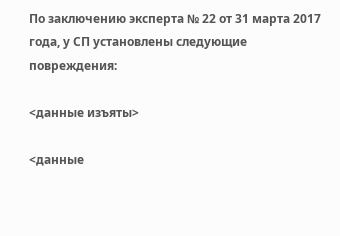По заключению эксперта № 22 от 31 марта 2017 года, у СП установлены следующие повреждения:

<данные изъяты>

<данные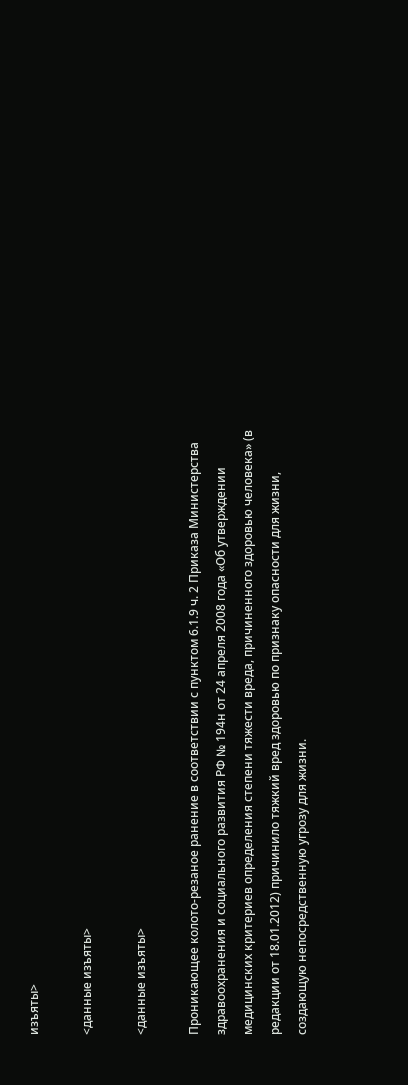изъяты>

<данные изъяты>

<данные изъяты>

Проникающее колото-резаное ранение в соответствии с пунктом 6.1.9 ч. 2 Приказа Министерства здравоохранения и социального развития РФ № 194н от 24 апреля 2008 года «Об утверждении медицинских критериев определения степени тяжести вреда, причиненного здоровью человека» (в редакции от 18.01.2012) причинило тяжкий вред здоровью по признаку опасности для жизни, создающую непосредственную угрозу для жизни.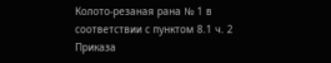Колото-резаная рана № 1 в соответствии с пунктом 8.1 ч. 2 Приказа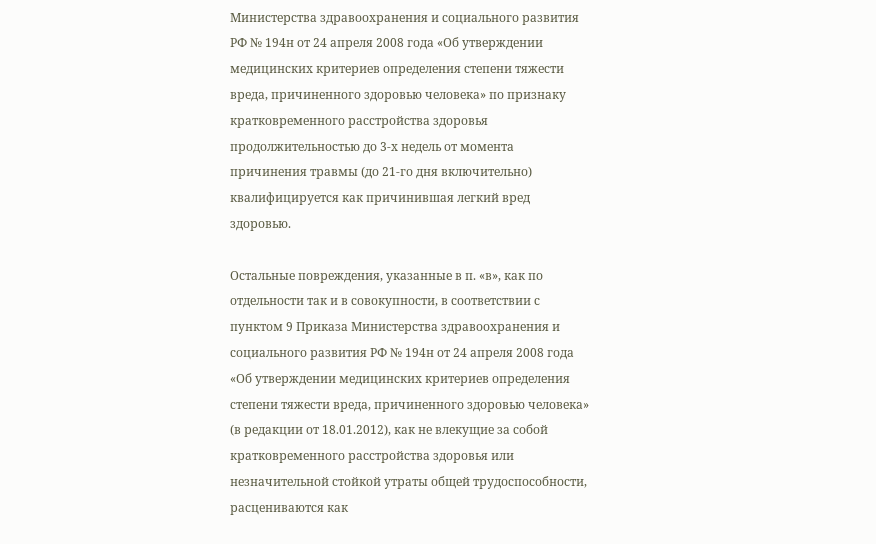Министерства здравоохранения и социального развития РФ № 194н от 24 апреля 2008 года «Об утверждении медицинских критериев определения степени тяжести вреда, причиненного здоровью человека» по признаку кратковременного расстройства здоровья продолжительностью до 3-х недель от момента причинения травмы (до 21-го дня включительно) квалифицируется как причинившая легкий вред здоровью.

Остальные повреждения, указанные в п. «в», как по отдельности так и в совокупности, в соответствии с пунктом 9 Приказа Министерства здравоохранения и социального развития РФ № 194н от 24 апреля 2008 года «Об утверждении медицинских критериев определения степени тяжести вреда, причиненного здоровью человека» (в редакции от 18.01.2012), как не влекущие за собой кратковременного расстройства здоровья или незначительной стойкой утраты общей трудоспособности, расцениваются как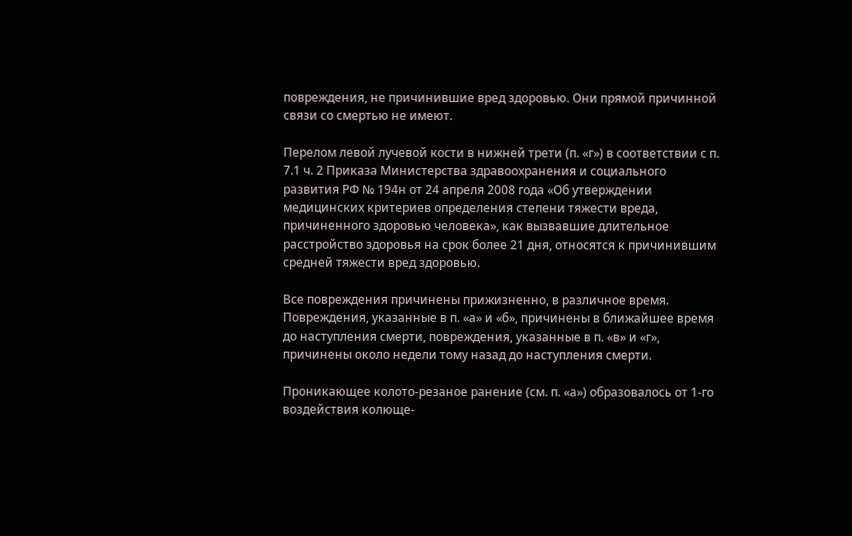повреждения, не причинившие вред здоровью. Они прямой причинной связи со смертью не имеют.

Перелом левой лучевой кости в нижней трети (п. «г») в соответствии с п. 7.1 ч. 2 Приказа Министерства здравоохранения и социального развития РФ № 194н от 24 апреля 2008 года «Об утверждении медицинских критериев определения степени тяжести вреда, причиненного здоровью человека», как вызвавшие длительное расстройство здоровья на срок более 21 дня, относятся к причинившим средней тяжести вред здоровью.

Все повреждения причинены прижизненно, в различное время. Повреждения, указанные в п. «а» и «б», причинены в ближайшее время до наступления смерти, повреждения, указанные в п. «в» и «г», причинены около недели тому назад до наступления смерти.

Проникающее колото-резаное ранение (см. п. «а») образовалось от 1-го воздействия колюще-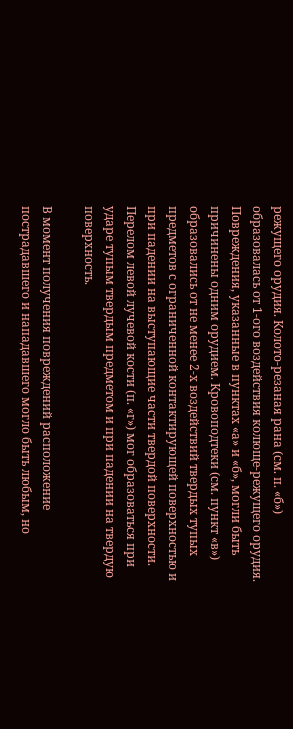режущего орудия. Колото-резаная рана (см. п. «б») образовалась от 1-ого воздействия колюще-режущего орудия. Повреждения, указанные в пунктах «а» и «б», могли быть причинены одним орудием. Кровоподтеки (см. пункт «в») образовались от не менее 2-х воздействий твердых тупых предметов с ограниченной контактирующей поверхностью и при падении на выступающие части твердой поверхности. Перелом левой лучевой кости (п. «г») мог образоваться при ударе тупым твердым предметом и при падении на твердую поверхность.

В момент получения повреждений расположение пострадавшего и нападавшего могло быть любым, но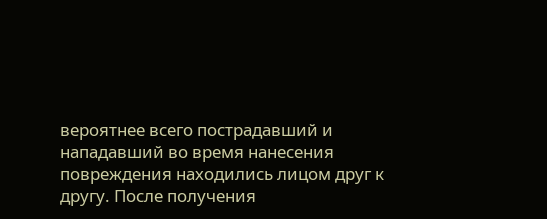вероятнее всего пострадавший и нападавший во время нанесения повреждения находились лицом друг к другу. После получения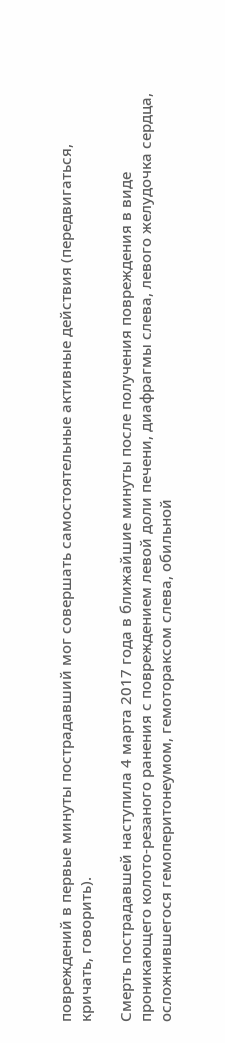повреждений в первые минуты пострадавший мог совершать самостоятельные активные действия (передвигаться, кричать, говорить).

Смерть пострадавшей наступила 4 марта 2017 года в ближайшие минуты после получения повреждения в виде проникающего колото-резаного ранения с повреждением левой доли печени, диафрагмы слева, левого желудочка сердца, осложнившегося гемоперитонеумом, гемотораксом слева, обильной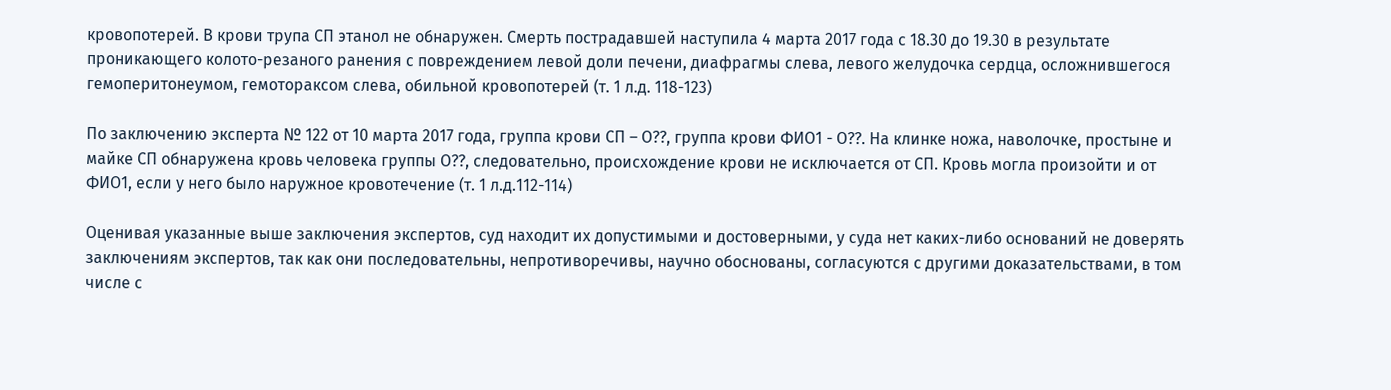кровопотерей. В крови трупа СП этанол не обнаружен. Смерть пострадавшей наступила 4 марта 2017 года с 18.30 до 19.30 в результате проникающего колото-резаного ранения с повреждением левой доли печени, диафрагмы слева, левого желудочка сердца, осложнившегося гемоперитонеумом, гемотораксом слева, обильной кровопотерей (т. 1 л.д. 118-123)

По заключению эксперта № 122 от 10 марта 2017 года, группа крови СП – О??, группа крови ФИО1 - О??. На клинке ножа, наволочке, простыне и майке СП обнаружена кровь человека группы О??, следовательно, происхождение крови не исключается от СП. Кровь могла произойти и от ФИО1, если у него было наружное кровотечение (т. 1 л.д.112-114)

Оценивая указанные выше заключения экспертов, суд находит их допустимыми и достоверными, у суда нет каких-либо оснований не доверять заключениям экспертов, так как они последовательны, непротиворечивы, научно обоснованы, согласуются с другими доказательствами, в том числе с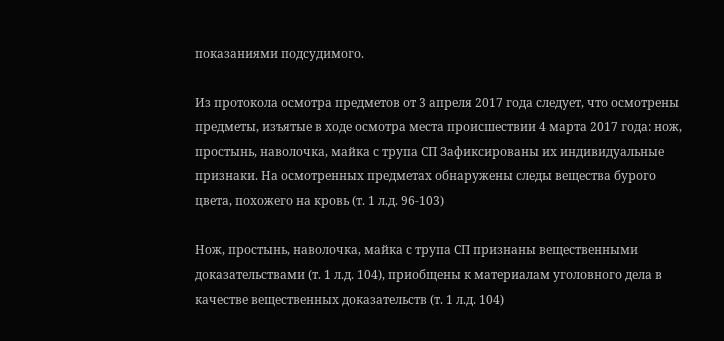показаниями подсудимого.

Из протокола осмотра предметов от 3 апреля 2017 года следует, что осмотрены предметы, изъятые в ходе осмотра места происшествии 4 марта 2017 года: нож, простынь, наволочка, майка с трупа СП Зафиксированы их индивидуальные признаки. На осмотренных предметах обнаружены следы вещества бурого цвета, похожего на кровь (т. 1 л.д. 96-103)

Нож, простынь, наволочка, майка с трупа СП признаны вещественными доказательствами (т. 1 л.д. 104), приобщены к материалам уголовного дела в качестве вещественных доказательств (т. 1 л.д. 104)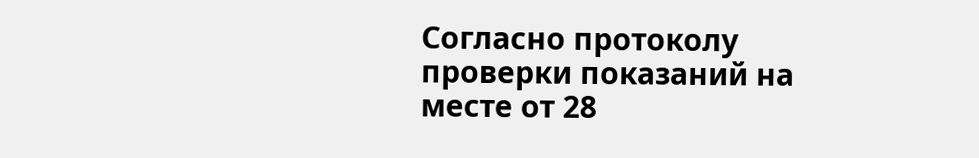Согласно протоколу проверки показаний на месте от 28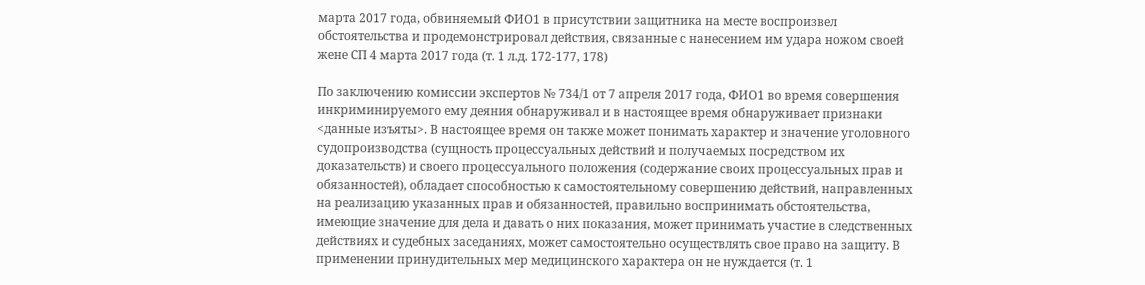марта 2017 года, обвиняемый ФИО1 в присутствии защитника на месте воспроизвел обстоятельства и продемонстрировал действия, связанные с нанесением им удара ножом своей жене СП 4 марта 2017 года (т. 1 л.д. 172-177, 178)

По заключению комиссии экспертов № 734/1 от 7 апреля 2017 года, ФИО1 во время совершения инкриминируемого ему деяния обнаруживал и в настоящее время обнаруживает признаки <данные изъяты>. В настоящее время он также может понимать характер и значение уголовного судопроизводства (сущность процессуальных действий и получаемых посредством их доказательств) и своего процессуального положения (содержание своих процессуальных прав и обязанностей), обладает способностью к самостоятельному совершению действий, направленных на реализацию указанных прав и обязанностей, правильно воспринимать обстоятельства, имеющие значение для дела и давать о них показания, может принимать участие в следственных действиях и судебных заседаниях, может самостоятельно осуществлять свое право на защиту. В применении принудительных мер медицинского характера он не нуждается (т. 1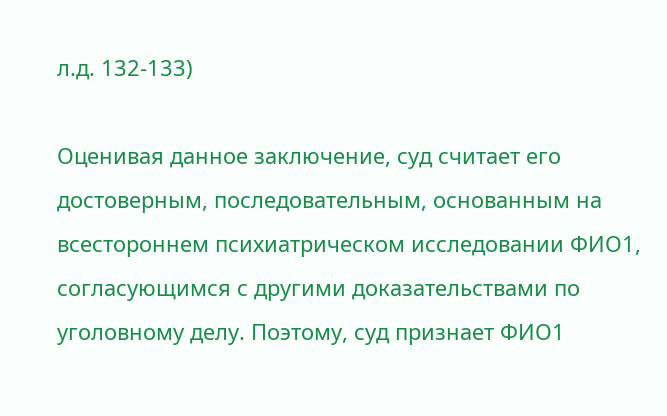л.д. 132-133)

Оценивая данное заключение, суд считает его достоверным, последовательным, основанным на всестороннем психиатрическом исследовании ФИО1, согласующимся с другими доказательствами по уголовному делу. Поэтому, суд признает ФИО1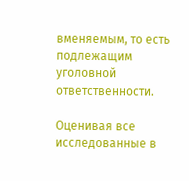вменяемым, то есть подлежащим уголовной ответственности.

Оценивая все исследованные в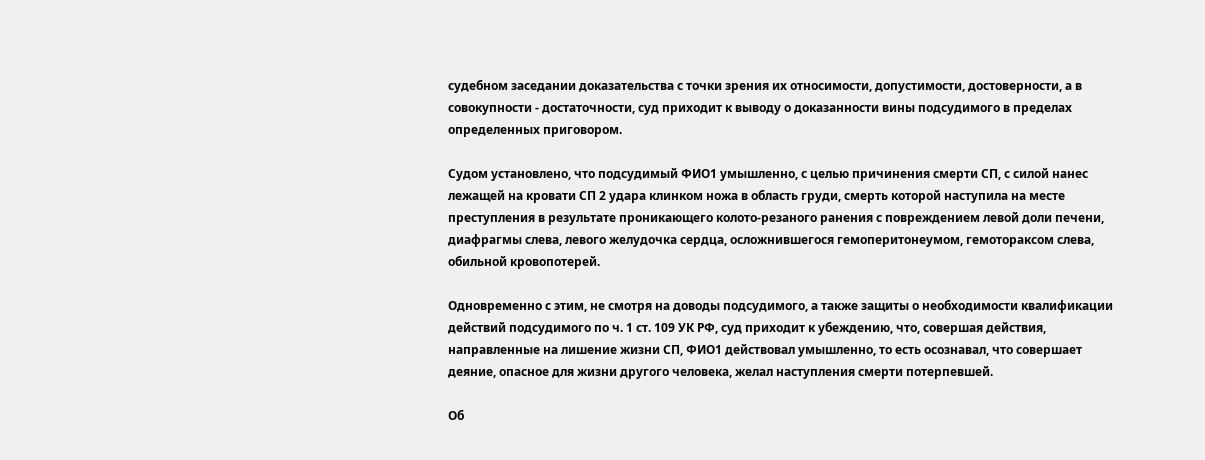судебном заседании доказательства с точки зрения их относимости, допустимости, достоверности, а в совокупности - достаточности, суд приходит к выводу о доказанности вины подсудимого в пределах определенных приговором.

Судом установлено, что подсудимый ФИО1 умышленно, с целью причинения смерти СП, с силой нанес лежащей на кровати СП 2 удара клинком ножа в область груди, смерть которой наступила на месте преступления в результате проникающего колото-резаного ранения с повреждением левой доли печени, диафрагмы слева, левого желудочка сердца, осложнившегося гемоперитонеумом, гемотораксом слева, обильной кровопотерей.

Одновременно с этим, не смотря на доводы подсудимого, а также защиты о необходимости квалификации действий подсудимого по ч. 1 ст. 109 УК РФ, суд приходит к убеждению, что, совершая действия, направленные на лишение жизни СП, ФИО1 действовал умышленно, то есть осознавал, что совершает деяние, опасное для жизни другого человека, желал наступления смерти потерпевшей.

Об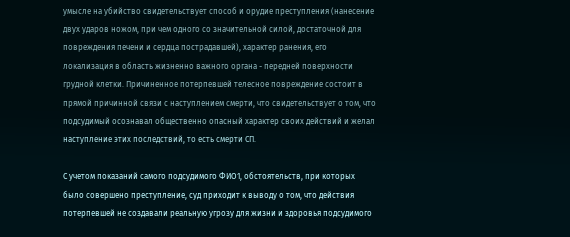умысле на убийство свидетельствует способ и орудие преступления (нанесение двух ударов ножом, при чем одного со значительной силой, достаточной для повреждения печени и сердца пострадавшей), характер ранения, его локализация в область жизненно важного органа - передней поверхности грудной клетки. Причиненное потерпевшей телесное повреждение состоит в прямой причинной связи с наступлением смерти, что свидетельствует о том, что подсудимый осознавал общественно опасный характер своих действий и желал наступление этих последствий, то есть смерти СП.

С учетом показаний самого подсудимого ФИО1, обстоятельств, при которых было совершено преступление, суд приходит к выводу о том, что действия потерпевшей не создавали реальную угрозу для жизни и здоровья подсудимого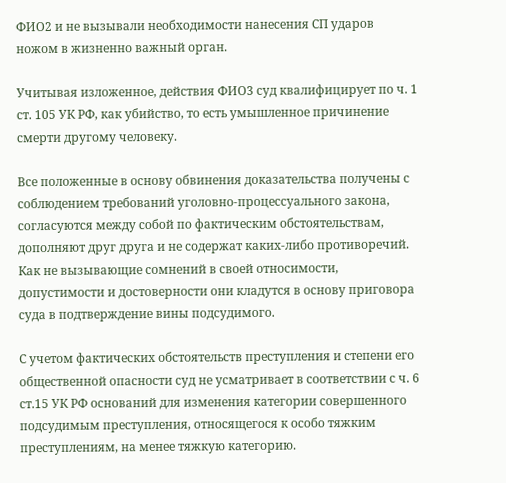ФИО2 и не вызывали необходимости нанесения СП ударов ножом в жизненно важный орган.

Учитывая изложенное, действия ФИО3 суд квалифицирует по ч. 1 ст. 105 УК РФ, как убийство, то есть умышленное причинение смерти другому человеку.

Все положенные в основу обвинения доказательства получены с соблюдением требований уголовно-процессуального закона, согласуются между собой по фактическим обстоятельствам, дополняют друг друга и не содержат каких-либо противоречий. Как не вызывающие сомнений в своей относимости, допустимости и достоверности они кладутся в основу приговора суда в подтверждение вины подсудимого.

С учетом фактических обстоятельств преступления и степени его общественной опасности суд не усматривает в соответствии с ч. 6 ст.15 УК РФ оснований для изменения категории совершенного подсудимым преступления, относящегося к особо тяжким преступлениям, на менее тяжкую категорию.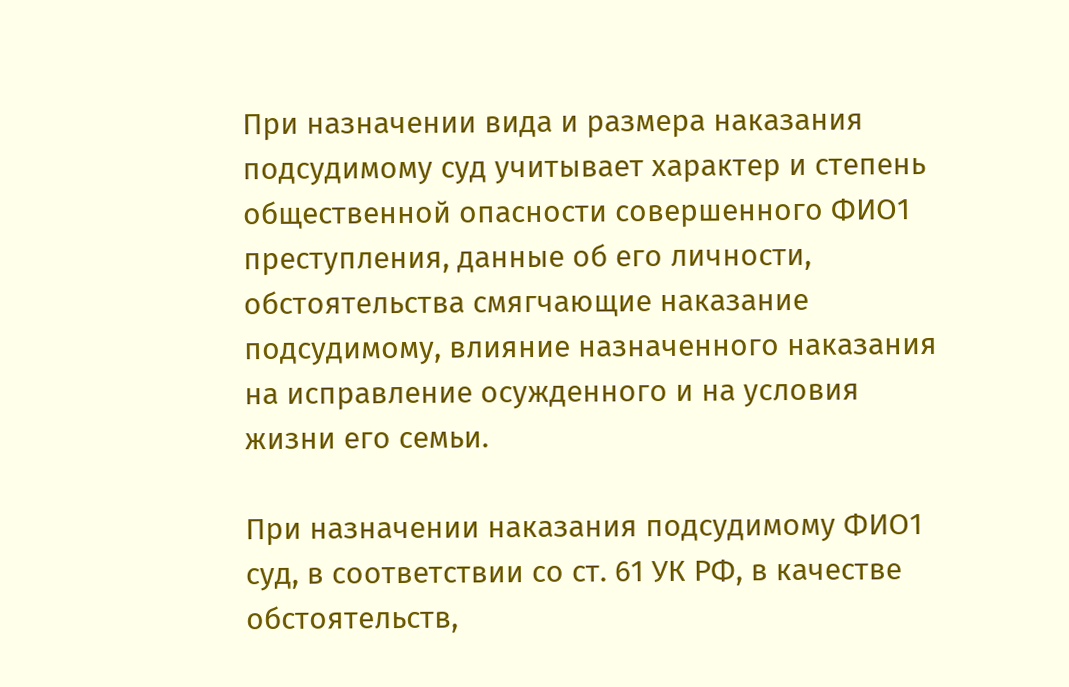При назначении вида и размера наказания подсудимому суд учитывает характер и степень общественной опасности совершенного ФИО1 преступления, данные об его личности, обстоятельства смягчающие наказание подсудимому, влияние назначенного наказания на исправление осужденного и на условия жизни его семьи.

При назначении наказания подсудимому ФИО1 суд, в соответствии со ст. 61 УК РФ, в качестве обстоятельств,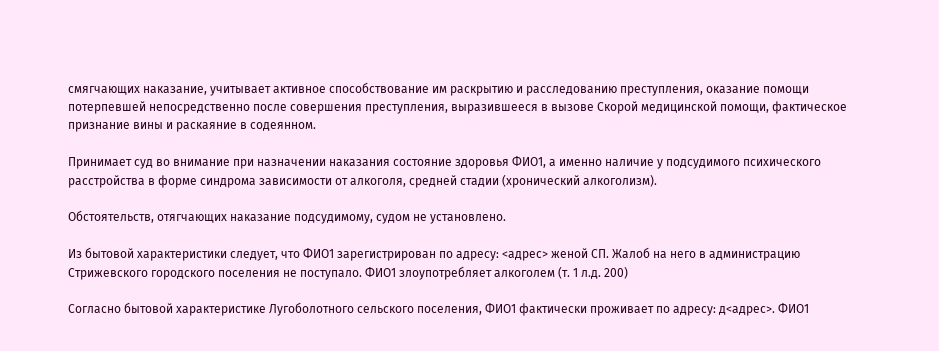смягчающих наказание, учитывает активное способствование им раскрытию и расследованию преступления, оказание помощи потерпевшей непосредственно после совершения преступления, выразившееся в вызове Скорой медицинской помощи, фактическое признание вины и раскаяние в содеянном.

Принимает суд во внимание при назначении наказания состояние здоровья ФИО1, а именно наличие у подсудимого психического расстройства в форме синдрома зависимости от алкоголя, средней стадии (хронический алкоголизм).

Обстоятельств, отягчающих наказание подсудимому, судом не установлено.

Из бытовой характеристики следует, что ФИО1 зарегистрирован по адресу: <адрес> женой СП. Жалоб на него в администрацию Стрижевского городского поселения не поступало. ФИО1 злоупотребляет алкоголем (т. 1 л.д. 200)

Согласно бытовой характеристике Лугоболотного сельского поселения, ФИО1 фактически проживает по адресу: д<адрес>. ФИО1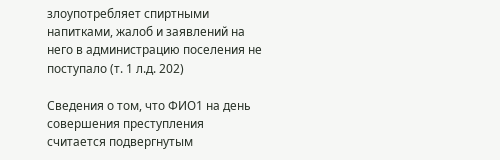злоупотребляет спиртными напитками, жалоб и заявлений на него в администрацию поселения не поступало (т. 1 л.д. 202)

Сведения о том, что ФИО1 на день совершения преступления считается подвергнутым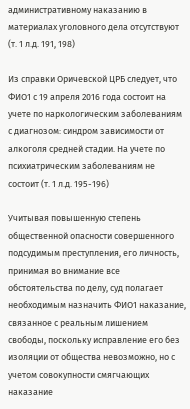административному наказанию в материалах уголовного дела отсутствуют (т. 1 л.д. 191, 198)

Из справки Оричевской ЦРБ следует, что ФИО1 с 19 апреля 2016 года состоит на учете по наркологическим заболеваниям с диагнозом: синдром зависимости от алкоголя средней стадии. На учете по психиатрическим заболеваниям не состоит (т. 1 л.д. 195-196)

Учитывая повышенную степень общественной опасности совершенного подсудимым преступления, его личность, принимая во внимание все обстоятельства по делу, суд полагает необходимым назначить ФИО1 наказание, связанное с реальным лишением свободы, поскольку исправление его без изоляции от общества невозможно, но с учетом совокупности смягчающих наказание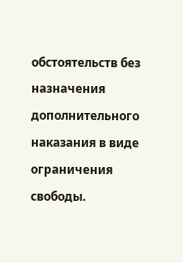обстоятельств без назначения дополнительного наказания в виде ограничения свободы.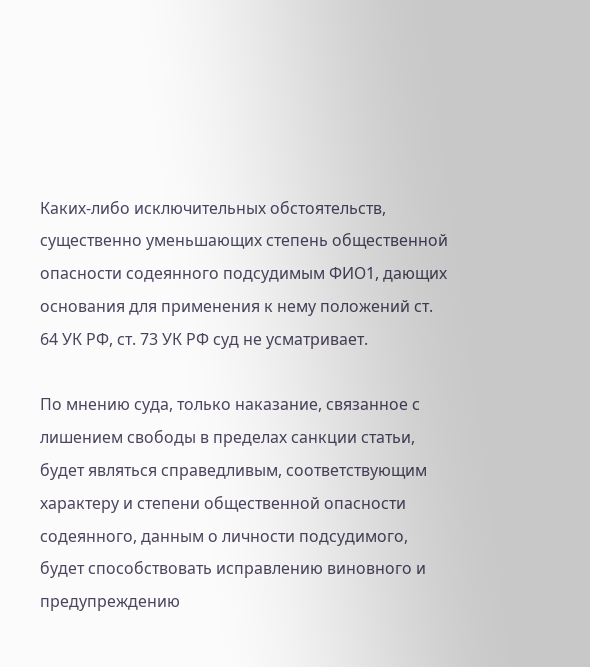Каких-либо исключительных обстоятельств, существенно уменьшающих степень общественной опасности содеянного подсудимым ФИО1, дающих основания для применения к нему положений ст. 64 УК РФ, ст. 73 УК РФ суд не усматривает.

По мнению суда, только наказание, связанное с лишением свободы в пределах санкции статьи, будет являться справедливым, соответствующим характеру и степени общественной опасности содеянного, данным о личности подсудимого, будет способствовать исправлению виновного и предупреждению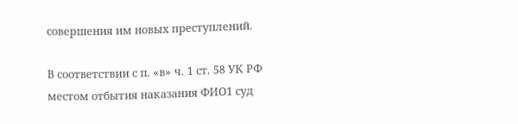совершения им новых преступлений.

В соответствии с п. «в» ч. 1 ст. 58 УК РФ местом отбытия наказания ФИО1 суд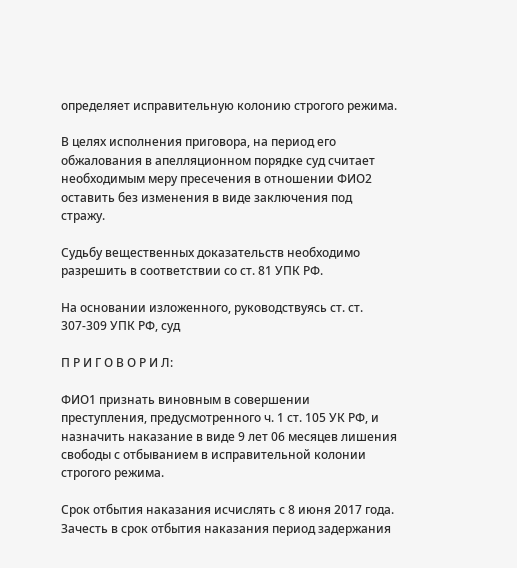определяет исправительную колонию строгого режима.

В целях исполнения приговора, на период его обжалования в апелляционном порядке суд считает необходимым меру пресечения в отношении ФИО2 оставить без изменения в виде заключения под стражу.

Судьбу вещественных доказательств необходимо разрешить в соответствии со ст. 81 УПК РФ.

На основании изложенного, руководствуясь ст. ст. 307-309 УПК РФ, суд

П Р И Г О В О Р И Л:

ФИО1 признать виновным в совершении преступления, предусмотренного ч. 1 ст. 105 УК РФ, и назначить наказание в виде 9 лет 06 месяцев лишения свободы с отбыванием в исправительной колонии строгого режима.

Срок отбытия наказания исчислять с 8 июня 2017 года. Зачесть в срок отбытия наказания период задержания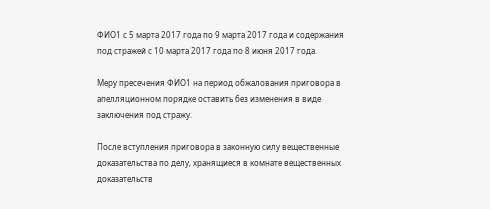ФИО1 с 5 марта 2017 года по 9 марта 2017 года и содержания под стражей с 10 марта 2017 года по 8 июня 2017 года.

Меру пресечения ФИО1 на период обжалования приговора в апелляционном порядке оставить без изменения в виде заключения под стражу.

После вступления приговора в законную силу вещественные доказательства по делу, хранящиеся в комнате вещественных доказательств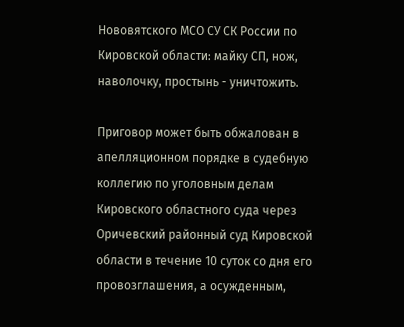Нововятского МСО СУ СК России по Кировской области: майку СП, нож, наволочку, простынь - уничтожить.

Приговор может быть обжалован в апелляционном порядке в судебную коллегию по уголовным делам Кировского областного суда через Оричевский районный суд Кировской области в течение 10 суток со дня его провозглашения, а осужденным,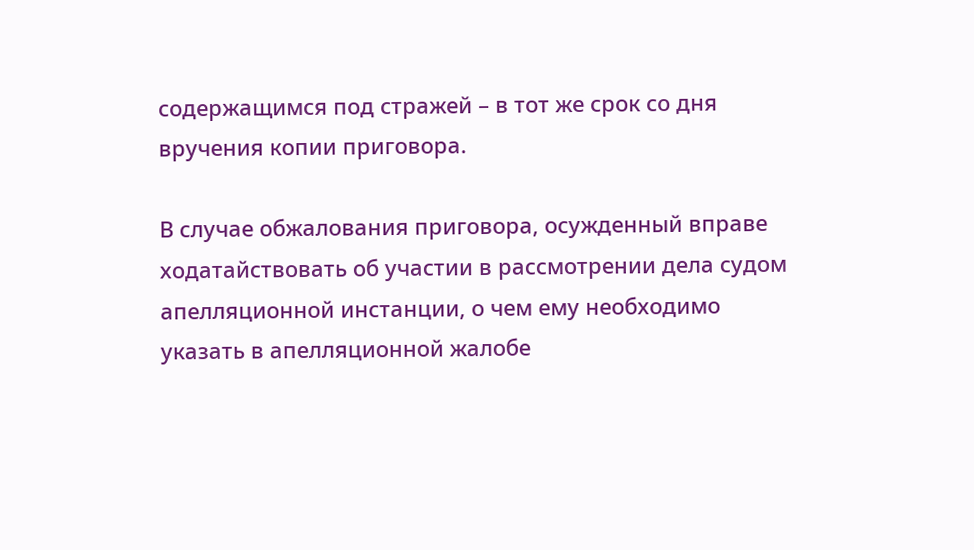содержащимся под стражей – в тот же срок со дня вручения копии приговора.

В случае обжалования приговора, осужденный вправе ходатайствовать об участии в рассмотрении дела судом апелляционной инстанции, о чем ему необходимо указать в апелляционной жалобе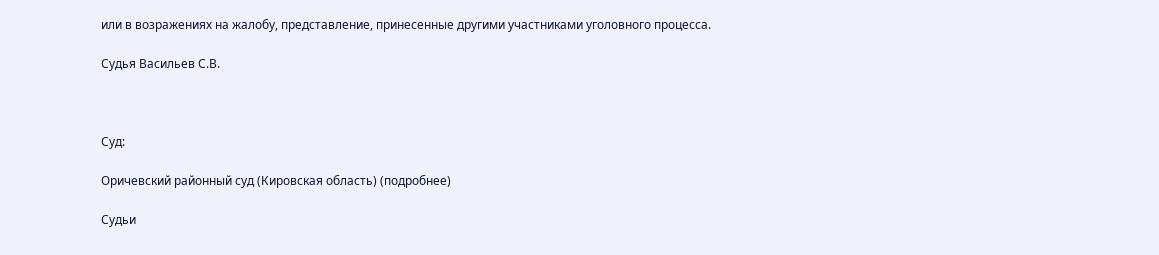или в возражениях на жалобу, представление, принесенные другими участниками уголовного процесса.

Судья Васильев С.В.



Суд:

Оричевский районный суд (Кировская область) (подробнее)

Судьи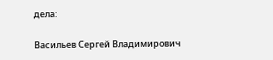дела:

Васильев Сергей Владимирович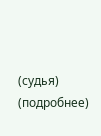(судья) (подробнее)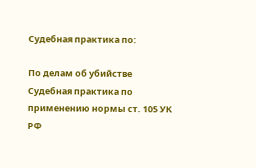Судебная практика по:

По делам об убийстве
Судебная практика по применению нормы ст. 105 УК РФ